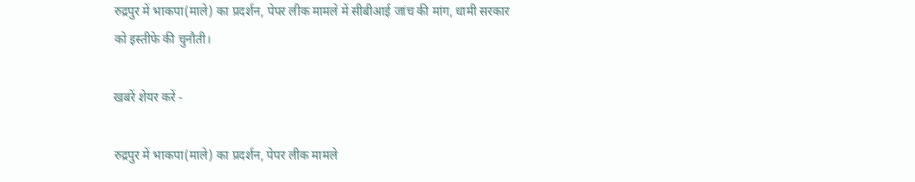रुद्रपुर में भाकपा(माले) का प्रदर्शन, पेपर लीक मामले में सीबीआई जांच की मांग, धामी सरकार को इस्तीफे की चुनौती।

खबरें शेयर करें -

रुद्रपुर में भाकपा(माले) का प्रदर्शन, पेपर लीक मामले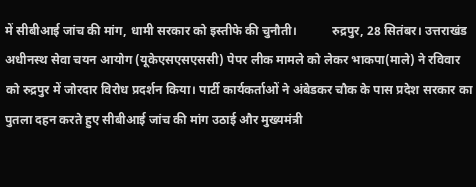में सीबीआई जांच की मांग, धामी सरकार को इस्तीफे की चुनौती।           रुद्रपुर, 28 सितंबर। उत्तराखंड अधीनस्थ सेवा चयन आयोग (यूकेएसएसएससी) पेपर लीक मामले को लेकर भाकपा(माले) ने रविवार को रुद्रपुर में जोरदार विरोध प्रदर्शन किया। पार्टी कार्यकर्ताओं ने अंबेडकर चौक के पास प्रदेश सरकार का पुतला दहन करते हुए सीबीआई जांच की मांग उठाई और मुख्यमंत्री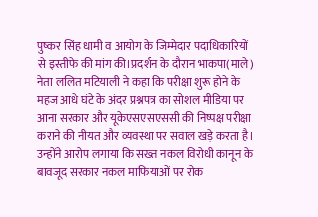पुष्कर सिंह धामी व आयोग के जिम्मेदार पदाधिकारियों से इस्तीफे की मांग की।प्रदर्शन के दौरान भाकपा(माले) नेता ललित मटियाली ने कहा कि परीक्षा शुरू होने के महज आधे घंटे के अंदर प्रश्नपत्र का सोशल मीडिया पर आना सरकार और यूकेएसएसएससी की निष्पक्ष परीक्षा कराने की नीयत और व्यवस्था पर सवाल खड़े करता है। उन्होंने आरोप लगाया कि सख्त नकल विरोधी कानून के बावजूद सरकार नकल माफियाओं पर रोक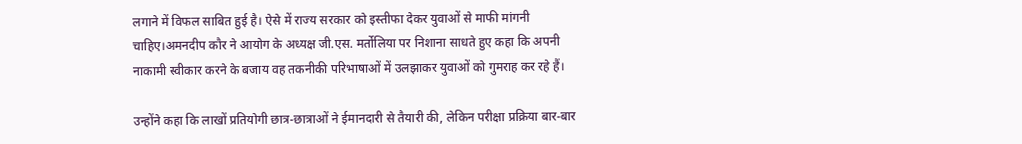लगाने में विफल साबित हुई है। ऐसे में राज्य सरकार को इस्तीफा देकर युवाओं से माफी मांगनी चाहिए।अमनदीप कौर ने आयोग के अध्यक्ष जी.एस. मर्तोलिया पर निशाना साधते हुए कहा कि अपनी नाकामी स्वीकार करने के बजाय वह तकनीकी परिभाषाओं में उलझाकर युवाओं को गुमराह कर रहे हैं।

उन्होंने कहा कि लाखों प्रतियोगी छात्र-छात्राओं ने ईमानदारी से तैयारी की, लेकिन परीक्षा प्रक्रिया बार-बार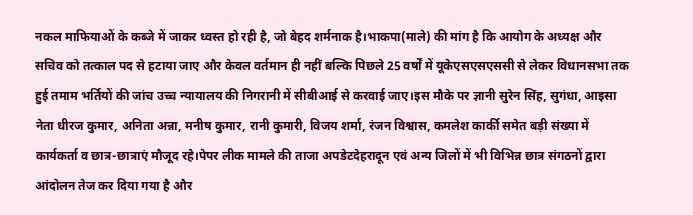नकल माफियाओं के कब्जे में जाकर ध्वस्त हो रही है, जो बेहद शर्मनाक है।भाकपा(माले) की मांग है कि आयोग के अध्यक्ष और सचिव को तत्काल पद से हटाया जाए और केवल वर्तमान ही नहीं बल्कि पिछले 25 वर्षों में यूकेएसएसएससी से लेकर विधानसभा तक हुई तमाम भर्तियों की जांच उच्च न्यायालय की निगरानी में सीबीआई से करवाई जाए।इस मौके पर ज्ञानी सुरेन सिंह, सुगंधा, आइसा नेता धीरज कुमार, अनिता अन्ना, मनीष कुमार, रानी कुमारी, विजय शर्मा, रंजन विश्वास, कमलेश कार्की समेत बड़ी संख्या में कार्यकर्ता व छात्र-छात्राएं मौजूद रहे।पेपर लीक मामले की ताजा अपडेटदेहरादून एवं अन्य जिलों में भी विभिन्न छात्र संगठनों द्वारा आंदोलन तेज कर दिया गया है और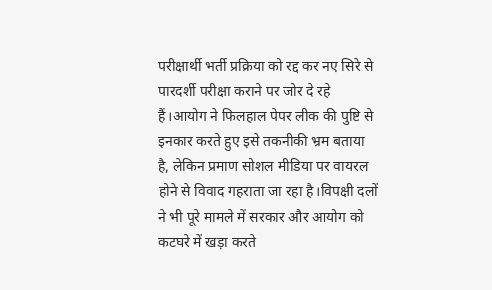परीक्षार्थी भर्ती प्रक्रिया को रद्द कर नए सिरे से पारदर्शी परीक्षा कराने पर जोर दे रहे हैं।आयोग ने फिलहाल पेपर लीक की पुष्टि से इनकार करते हुए इसे तकनीकी भ्रम बताया है, लेकिन प्रमाण सोशल मीडिया पर वायरल होने से विवाद गहराता जा रहा है।विपक्षी दलों ने भी पूरे मामले में सरकार और आयोग को कटघरे में खड़ा करते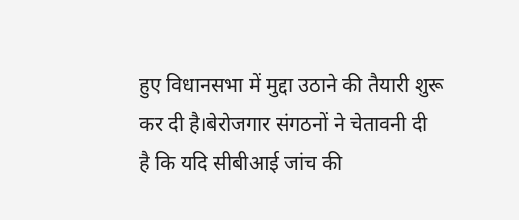हुए विधानसभा में मुद्दा उठाने की तैयारी शुरू कर दी है।बेरोजगार संगठनों ने चेतावनी दी है कि यदि सीबीआई जांच की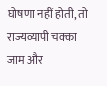घोषणा नहीं होती, तो राज्यव्यापी चक्का जाम और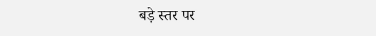बड़े स्तर पर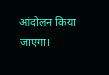आंदोलन किया जाएगा।